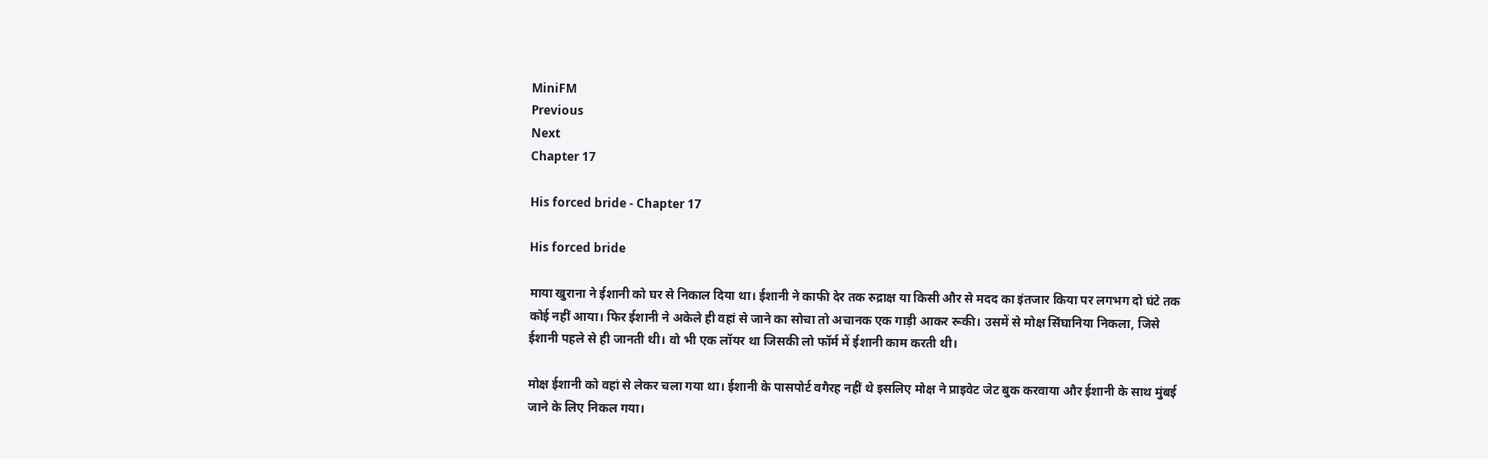MiniFM
Previous
Next
Chapter 17

His forced bride - Chapter 17

His forced bride

माया खुराना ने ईशानी को घर से निकाल दिया था। ईशानी ने काफी देर तक रुद्राक्ष या किसी और से मदद का इंतजार किया पर लगभग दो घंटे तक कोई नहीं आया। फिर ईशानी ने अकेले ही वहां से जाने का सोचा तो अचानक एक गाड़ी आकर रूकी। उसमें से मोक्ष सिंघानिया निकला, जिसे ईशानी पहले से ही जानती थी। वो भी एक लॉयर था जिसकी लो फॉर्म में ईशानी काम करती थी।

मोक्ष ईशानी को वहां से लेकर चला गया था। ईशानी के पासपोर्ट वगैरह नहीं थे इसलिए मोक्ष ने प्राइवेट जेट बुक करवाया और ईशानी के साथ मुंबई जाने के लिए निकल गया।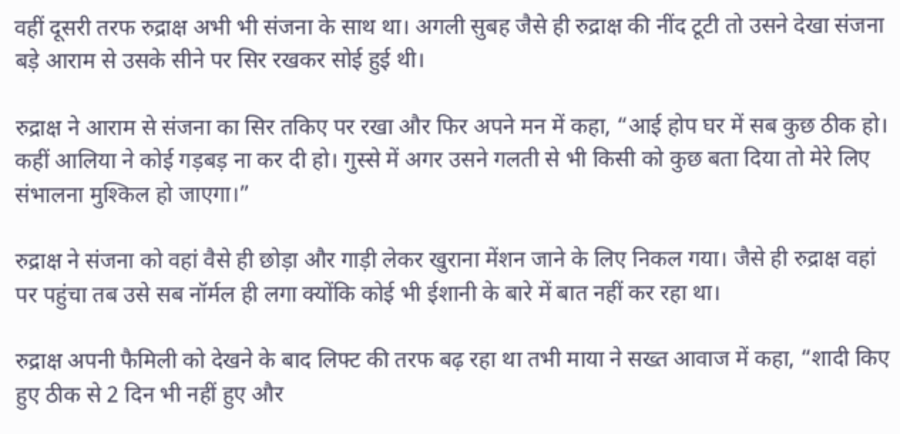वहीं दूसरी तरफ रुद्राक्ष अभी भी संजना के साथ था। अगली सुबह जैसे ही रुद्राक्ष की नींद टूटी तो उसने देखा संजना बड़े आराम से उसके सीने पर सिर रखकर सोई हुई थी।

रुद्राक्ष ने आराम से संजना का सिर तकिए पर रखा और फिर अपने मन में कहा, “आई होप घर में सब कुछ ठीक हो। कहीं आलिया ने कोई गड़बड़ ना कर दी हो। गुस्से में अगर उसने गलती से भी किसी को कुछ बता दिया तो मेरे लिए संभालना मुश्किल हो जाएगा।”

रुद्राक्ष ने संजना को वहां वैसे ही छोड़ा और गाड़ी लेकर खुराना मेंशन जाने के लिए निकल गया। जैसे ही रुद्राक्ष वहां पर पहुंचा तब उसे सब नॉर्मल ही लगा क्योंकि कोई भी ईशानी के बारे में बात नहीं कर रहा था।

रुद्राक्ष अपनी फैमिली को देखने के बाद लिफ्ट की तरफ बढ़ रहा था तभी माया ने सख्त आवाज में कहा, “शादी किए हुए ठीक से 2 दिन भी नहीं हुए और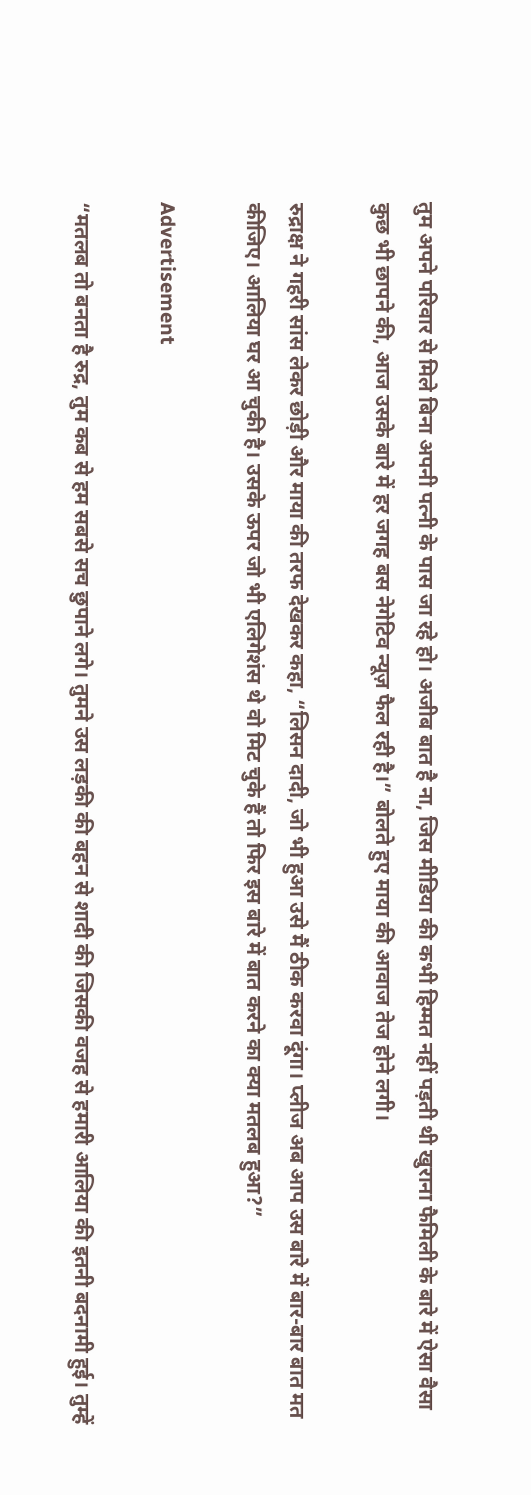तुम अपने परिवार से मिले बिना अपनी पत्नी के पास जा रहे हो। अजीब बात है ना, जिस मीडिया की कभी हिम्मत नहीं पड़ती थी खुराना फैमिली के बारे में ऐसा वैसा कुछ भी छापने की, आज उसके बारे में हर जगह बस नेगेटिव न्यूज़ फैल रही है।” बोलते हुए माया की आवाज तेज होने लगी।

रुद्राक्ष ने गहरी सांस लेकर छोड़ी और माया की तरफ देखकर कहा, “लिसन दादी, जो भी हुआ उसे मैं ठीक करवा दूंगा। प्लीज अब आप उस बारे में बार-बार बात मत कीजिए। आलिया घर आ चुकी है। उसके ऊपर जो भी एलिगेशंस थे वो मिट चुके हैं तो फिर इस बारे में बात करने का क्या मतलब हुआ?”

Advertisement

“मतलब तो बनता है रुद्र, तुम कब से हम सबसे सच छुपाने लगे। तुमने उस लड़की की बहन से शादी की जिसकी वजह से हमारी आलिया की इतनी बदनामी हुई। तुम्हें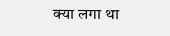क्या लगा था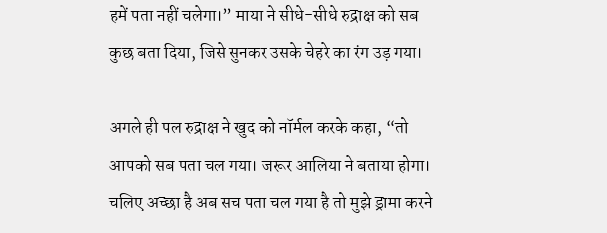हमें पता नहीं चलेगा।” माया ने सीधे-सीधे रुद्राक्ष को सब कुछ बता दिया, जिसे सुनकर उसके चेहरे का रंग उड़ गया।

अगले ही पल रुद्राक्ष ने खुद को नॉर्मल करके कहा, “तो आपको सब पता चल गया। जरूर आलिया ने बताया होगा। चलिए अच्छा है अब सच पता चल गया है तो मुझे ड्रामा करने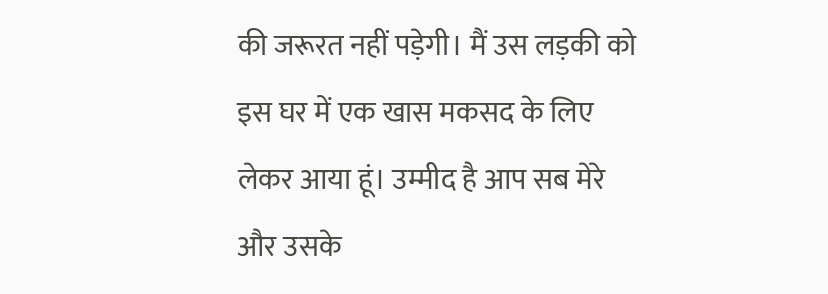की जरूरत नहीं पड़ेगी। मैं उस लड़की को इस घर में एक खास मकसद के लिए लेकर आया हूं। उम्मीद है आप सब मेरे और उसके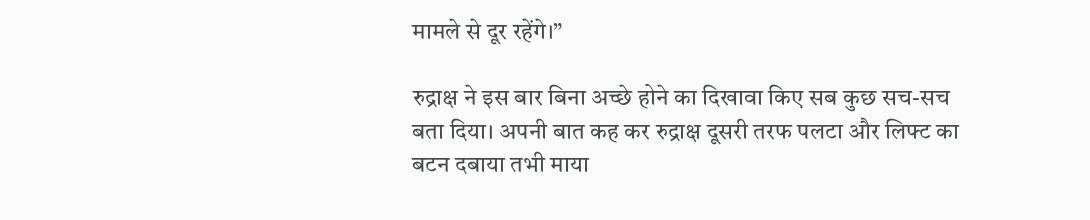मामले से दूर रहेंगे।”

रुद्राक्ष ने इस बार बिना अच्छे होने का दिखावा किए सब कुछ सच-सच बता दिया। अपनी बात कह कर रुद्राक्ष दूसरी तरफ पलटा और लिफ्ट का बटन दबाया तभी माया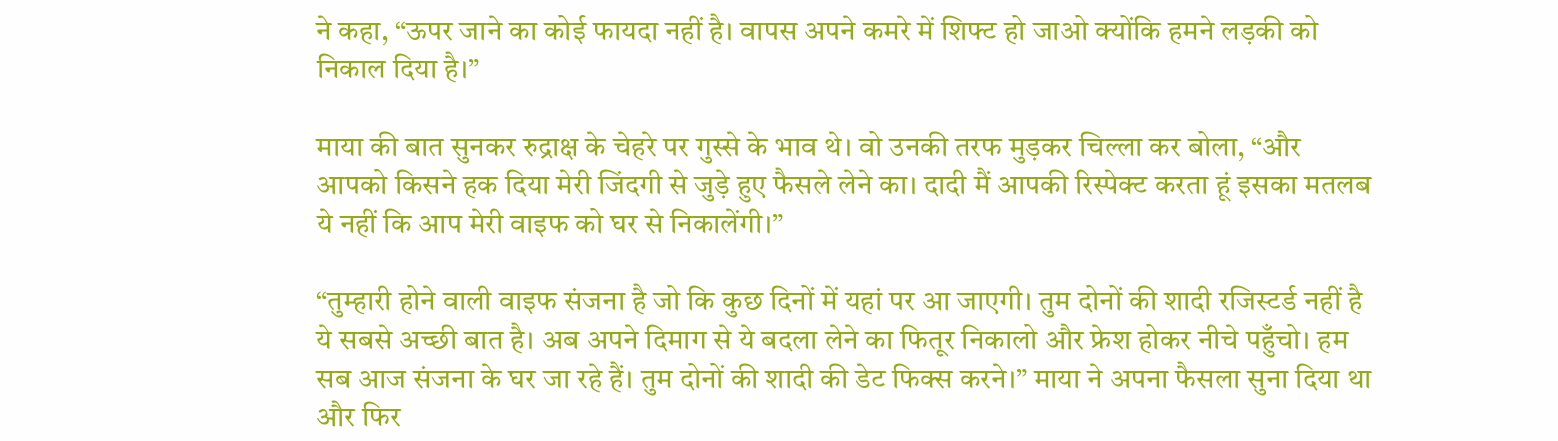ने कहा, “ऊपर जाने का कोई फायदा नहीं है। वापस अपने कमरे में शिफ्ट हो जाओ क्योंकि हमने लड़की को निकाल दिया है।”

माया की बात सुनकर रुद्राक्ष के चेहरे पर गुस्से के भाव थे। वो उनकी तरफ मुड़कर चिल्ला कर बोला, “और आपको किसने हक दिया मेरी जिंदगी से जुड़े हुए फैसले लेने का। दादी मैं आपकी रिस्पेक्ट करता हूं इसका मतलब ये नहीं कि आप मेरी वाइफ को घर से निकालेंगी।”

“तुम्हारी होने वाली वाइफ संजना है जो कि कुछ दिनों में यहां पर आ जाएगी। तुम दोनों की शादी रजिस्टर्ड नहीं है ये सबसे अच्छी बात है। अब अपने दिमाग से ये बदला लेने का फितूर निकालो और फ्रेश होकर नीचे पहुँचो। हम सब आज संजना के घर जा रहे हैं। तुम दोनों की शादी की डेट फिक्स करने।” माया ने अपना फैसला सुना दिया था और फिर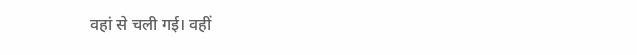वहां से चली गई। वहीं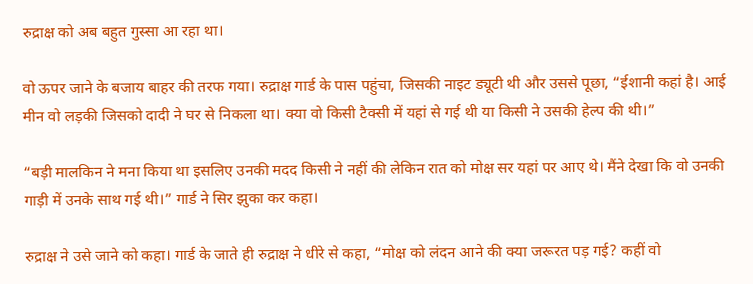रुद्राक्ष को अब बहुत गुस्सा आ रहा था।

वो ऊपर जाने के बजाय बाहर की तरफ गया। रुद्राक्ष गार्ड के पास पहुंचा, जिसकी नाइट ड्यूटी थी और उससे पूछा, “ईशानी कहां है। आई मीन वो लड़की जिसको दादी ने घर से निकला था। क्या वो किसी टैक्सी में यहां से गई थी या किसी ने उसकी हेल्प की थी।”

“बड़ी मालकिन ने मना किया था इसलिए उनकी मदद किसी ने नहीं की लेकिन रात को मोक्ष सर यहां पर आए थे। मैंने देखा कि वो उनकी गाड़ी में उनके साथ गई थी।” गार्ड ने सिर झुका कर कहा।

रुद्राक्ष ने उसे जाने को कहा। गार्ड के जाते ही रुद्राक्ष ने धीरे से कहा, “मोक्ष को लंदन आने की क्या जरूरत पड़ गई? कहीं वो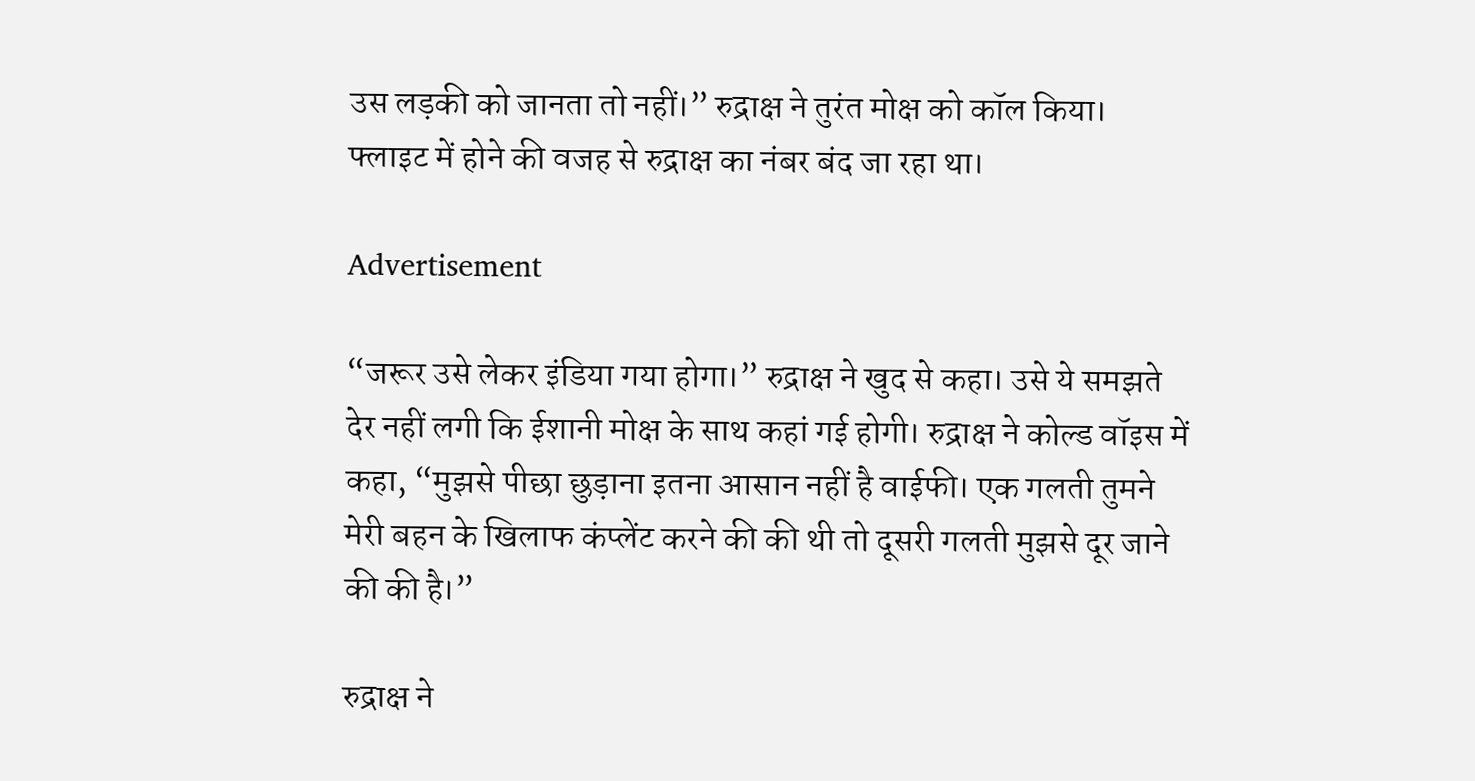उस लड़की को जानता तो नहीं।” रुद्राक्ष ने तुरंत मोक्ष को कॉल किया। फ्लाइट में होने की वजह से रुद्राक्ष का नंबर बंद जा रहा था।

Advertisement

“जरूर उसे लेकर इंडिया गया होगा।” रुद्राक्ष ने खुद से कहा। उसे ये समझते देर नहीं लगी कि ईशानी मोक्ष के साथ कहां गई होगी। रुद्राक्ष ने कोल्ड वॉइस में कहा, “मुझसे पीछा छुड़ाना इतना आसान नहीं है वाईफी। एक गलती तुमने मेरी बहन के खिलाफ कंप्लेंट करने की की थी तो दूसरी गलती मुझसे दूर जाने की की है।”

रुद्राक्ष ने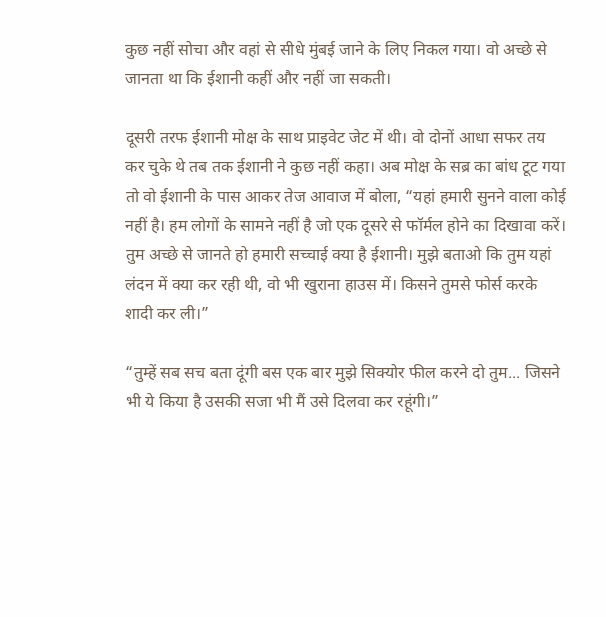कुछ नहीं सोचा और वहां से सीधे मुंबई जाने के लिए निकल गया। वो अच्छे से जानता था कि ईशानी कहीं और नहीं जा सकती।

दूसरी तरफ ईशानी मोक्ष के साथ प्राइवेट जेट में थी। वो दोनों आधा सफर तय कर चुके थे तब तक ईशानी ने कुछ नहीं कहा। अब मोक्ष के सब्र का बांध टूट गया तो वो ईशानी के पास आकर तेज आवाज में बोला, “यहां हमारी सुनने वाला कोई नहीं है। हम लोगों के सामने नहीं है जो एक दूसरे से फॉर्मल होने का दिखावा करें। तुम अच्छे से जानते हो हमारी सच्चाई क्या है ईशानी। मुझे बताओ कि तुम यहां लंदन में क्या कर रही थी, वो भी खुराना हाउस में। किसने तुमसे फोर्स करके शादी कर ली।”

“तुम्हें सब सच बता दूंगी बस एक बार मुझे सिक्योर फील करने दो तुम... जिसने भी ये किया है उसकी सजा भी मैं उसे दिलवा कर रहूंगी।”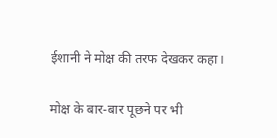ईशानी ने मोक्ष की तरफ देखकर कहा।

मोक्ष के बार-बार पूछने पर भी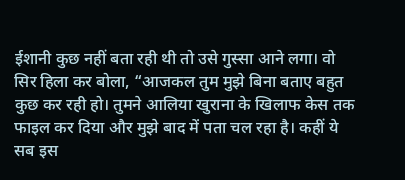ईशानी कुछ नहीं बता रही थी तो उसे गुस्सा आने लगा। वो सिर हिला कर बोला, “आजकल तुम मुझे बिना बताए बहुत कुछ कर रही हो। तुमने आलिया खुराना के खिलाफ केस तक फाइल कर दिया और मुझे बाद में पता चल रहा है। कहीं ये सब इस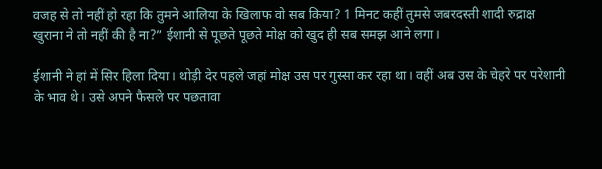वजह से तो नहीं हो रहा कि तुमने आलिया के खिलाफ वो सब किया? 1 मिनट कहीं तुमसे जबरदस्ती शादी रुद्राक्ष खुराना ने तो नहीं की है ना?” ईशानी से पूछते पूछते मोक्ष को खुद ही सब समझ आने लगा।

ईशानी ने हां में सिर हिला दिया। थोड़ी देर पहले जहां मोक्ष उस पर गुस्सा कर रहा था। वहीं अब उस के चेहरे पर परेशानी के भाव थे। उसे अपने फैसले पर पछतावा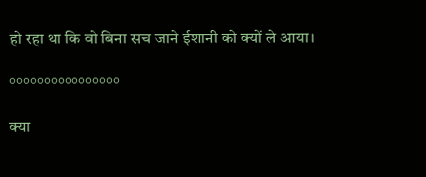हो रहा था कि वो बिना सच जाने ईशानी को क्यों ले आया।

°°°°°°°°°°°°°°°°

क्या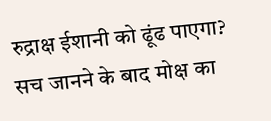रुद्राक्ष ईशानी को ढूंढ पाएगा? सच जानने के बाद मोक्ष का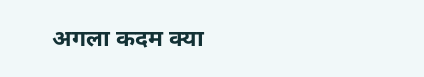अगला कदम क्या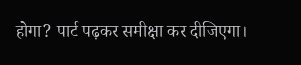होगा? पार्ट पढ़कर समीक्षा कर दीजिएगा।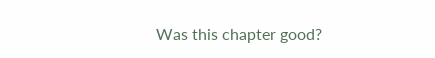Was this chapter good?